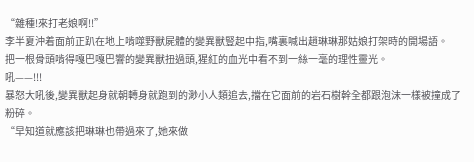“雜種!來打老娘啊!!”
李半夏沖着面前正趴在地上啃噬野獸屍體的變異獸豎起中指,嘴裏喊出趙琳琳那姑娘打架時的開場語。
把一根骨頭啃得嘎巴嘎巴響的變異獸扭過頭,猩紅的血光中看不到一絲一毫的理性靈光。
吼——!!!
暴怒大吼後,變異獸起身就朝轉身就跑到的渺小人類追去,擋在它面前的岩石樹幹全都跟泡沫一樣被撞成了粉碎。
“早知道就應該把琳琳也帶過來了,她來做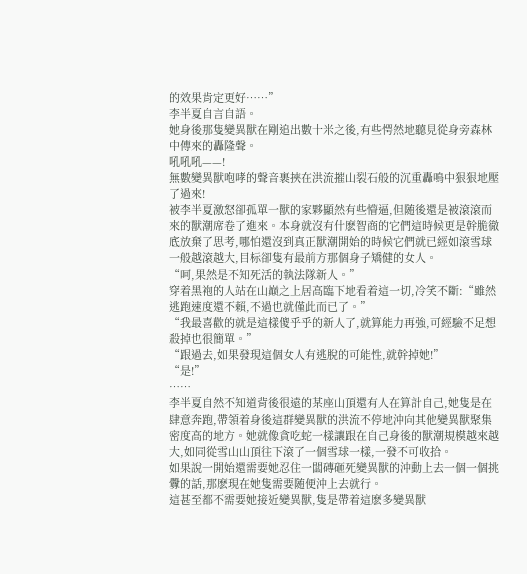的效果肯定更好……”
李半夏自言自語。
她身後那隻變異獸在剛追出數十米之後,有些愕然地聽見從身旁森林中傳來的轟隆聲。
吼吼吼——!
無數變異獸咆哮的聲音裹挾在洪流摧山裂石般的沉重轟鳴中狠狠地壓了過來!
被李半夏激怒卻孤單一獸的家夥顯然有些懵逼,但随後還是被滾滾而來的獸潮席卷了進來。本身就沒有什麽智商的它們這時候更是幹脆徹底放棄了思考,哪怕還沒到真正獸潮開始的時候它們就已經如滾雪球一般越滾越大,目标卻隻有最前方那個身子矯健的女人。
“呵,果然是不知死活的執法隊新人。”
穿着黑袍的人站在山巅之上居高臨下地看着這一切,冷笑不斷:“雖然逃跑速度還不賴,不過也就僅此而已了。”
“我最喜歡的就是這樣傻乎乎的新人了,就算能力再強,可經驗不足想殺掉也很簡單。”
“跟過去,如果發現這個女人有逃脫的可能性,就幹掉她!”
“是!”
……
李半夏自然不知道背後很遠的某座山頂還有人在算計自己,她隻是在肆意奔跑,帶領着身後這群變異獸的洪流不停地沖向其他變異獸聚集密度高的地方。她就像貪吃蛇一樣讓跟在自己身後的獸潮規模越來越大,如同從雪山山頂往下滾了一個雪球一樣,一發不可收拾。
如果說一開始還需要她忍住一闆磚砸死變異獸的沖動上去一個一個挑釁的話,那麽現在她隻需要随便沖上去就行。
這甚至都不需要她接近變異獸,隻是帶着這麽多變異獸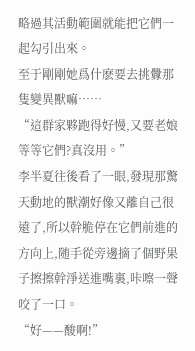略過其活動範圍就能把它們一起勾引出來。
至于剛剛她爲什麽要去挑釁那隻變異獸嘛……
“這群家夥跑得好慢,又要老娘等等它們?真沒用。”
李半夏往後看了一眼,發現那驚天動地的獸潮好像又離自己很遠了,所以幹脆停在它們前進的方向上,随手從旁邊摘了個野果子擦擦幹淨送進嘴裏,咔嚓一聲咬了一口。
“好——酸啊!”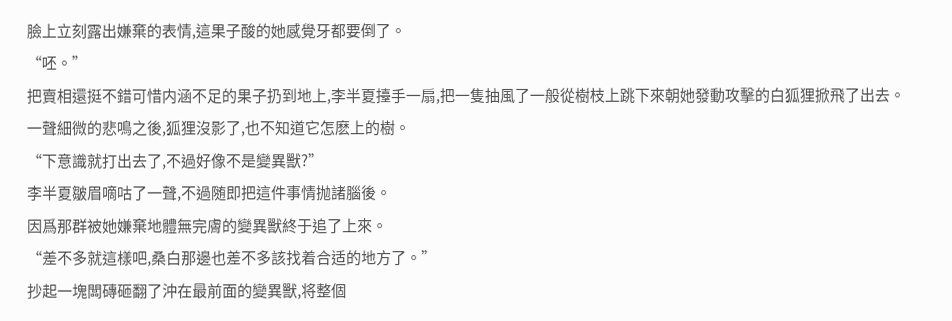臉上立刻露出嫌棄的表情,這果子酸的她感覺牙都要倒了。
“呸。”
把賣相還挺不錯可惜内涵不足的果子扔到地上,李半夏擡手一扇,把一隻抽風了一般從樹枝上跳下來朝她發動攻擊的白狐狸掀飛了出去。
一聲細微的悲鳴之後,狐狸沒影了,也不知道它怎麽上的樹。
“下意識就打出去了,不過好像不是變異獸?”
李半夏皺眉嘀咕了一聲,不過随即把這件事情抛諸腦後。
因爲那群被她嫌棄地體無完膚的變異獸終于追了上來。
“差不多就這樣吧,桑白那邊也差不多該找着合适的地方了。”
抄起一塊闆磚砸翻了沖在最前面的變異獸,将整個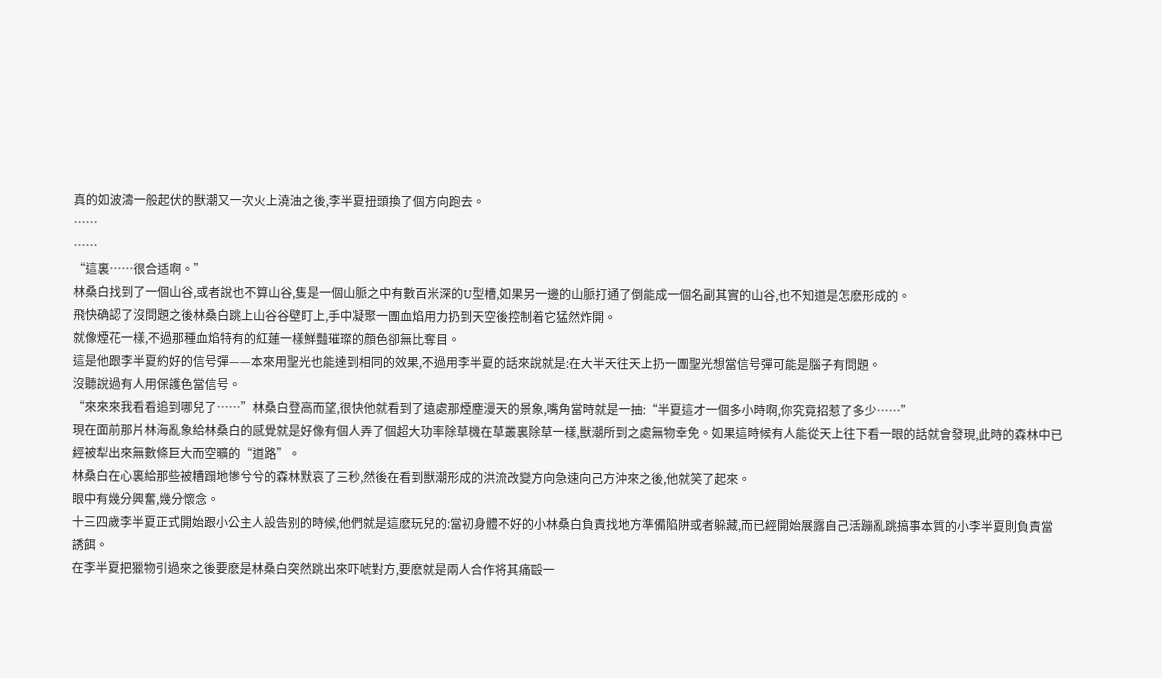真的如波濤一般起伏的獸潮又一次火上澆油之後,李半夏扭頭換了個方向跑去。
……
……
“這裏……很合适啊。”
林桑白找到了一個山谷,或者說也不算山谷,隻是一個山脈之中有數百米深的U型槽,如果另一邊的山脈打通了倒能成一個名副其實的山谷,也不知道是怎麽形成的。
飛快确認了沒問題之後林桑白跳上山谷谷壁盯上,手中凝聚一團血焰用力扔到天空後控制着它猛然炸開。
就像煙花一樣,不過那種血焰特有的紅蓮一樣鮮豔璀璨的顔色卻無比奪目。
這是他跟李半夏約好的信号彈——本來用聖光也能達到相同的效果,不過用李半夏的話來說就是:在大半天往天上扔一團聖光想當信号彈可能是腦子有問題。
沒聽說過有人用保護色當信号。
“來來來我看看追到哪兒了……”林桑白登高而望,很快他就看到了遠處那煙塵漫天的景象,嘴角當時就是一抽:“半夏這才一個多小時啊,你究竟招惹了多少……”
現在面前那片林海亂象給林桑白的感覺就是好像有個人弄了個超大功率除草機在草叢裏除草一樣,獸潮所到之處無物幸免。如果這時候有人能從天上往下看一眼的話就會發現,此時的森林中已經被犁出來無數條巨大而空曠的“道路”。
林桑白在心裏給那些被糟蹋地慘兮兮的森林默哀了三秒,然後在看到獸潮形成的洪流改變方向急速向己方沖來之後,他就笑了起來。
眼中有幾分興奮,幾分懷念。
十三四歲李半夏正式開始跟小公主人設告别的時候,他們就是這麽玩兒的:當初身體不好的小林桑白負責找地方準備陷阱或者躲藏,而已經開始展露自己活蹦亂跳搞事本質的小李半夏則負責當誘餌。
在李半夏把獵物引過來之後要麽是林桑白突然跳出來吓唬對方,要麽就是兩人合作将其痛毆一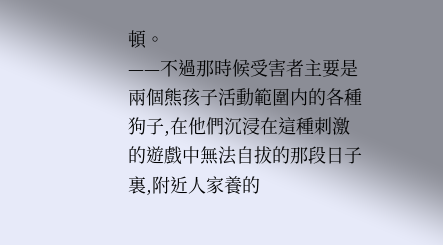頓。
——不過那時候受害者主要是兩個熊孩子活動範圍内的各種狗子,在他們沉浸在這種刺激的遊戲中無法自拔的那段日子裏,附近人家養的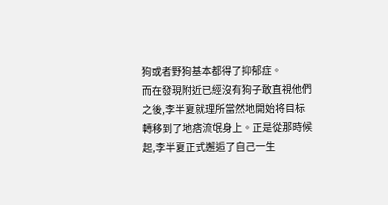狗或者野狗基本都得了抑郁症。
而在發現附近已經沒有狗子敢直視他們之後,李半夏就理所當然地開始将目标轉移到了地痞流氓身上。正是從那時候起,李半夏正式邂逅了自己一生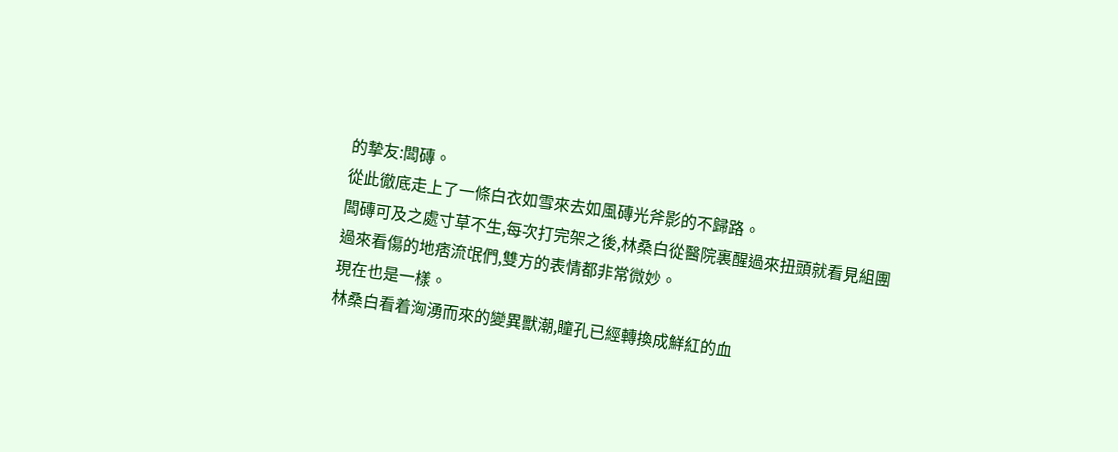的摯友:闆磚。
從此徹底走上了一條白衣如雪來去如風磚光斧影的不歸路。
闆磚可及之處寸草不生,每次打完架之後,林桑白從醫院裏醒過來扭頭就看見組團過來看傷的地痞流氓們,雙方的表情都非常微妙。
現在也是一樣。
林桑白看着洶湧而來的變異獸潮,瞳孔已經轉換成鮮紅的血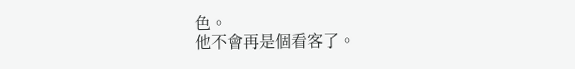色。
他不會再是個看客了。